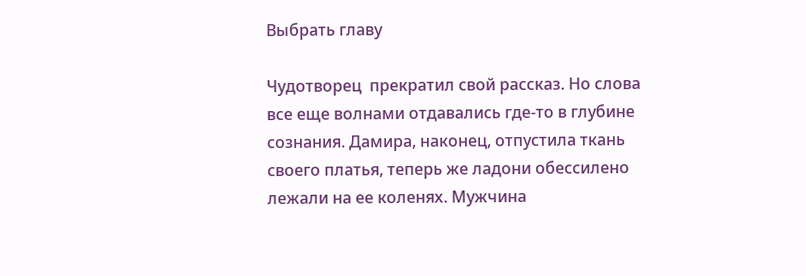Выбрать главу

Чудотворец  прекратил свой рассказ. Но слова все еще волнами отдавались где-то в глубине сознания. Дамира, наконец, отпустила ткань своего платья, теперь же ладони обессилено лежали на ее коленях. Мужчина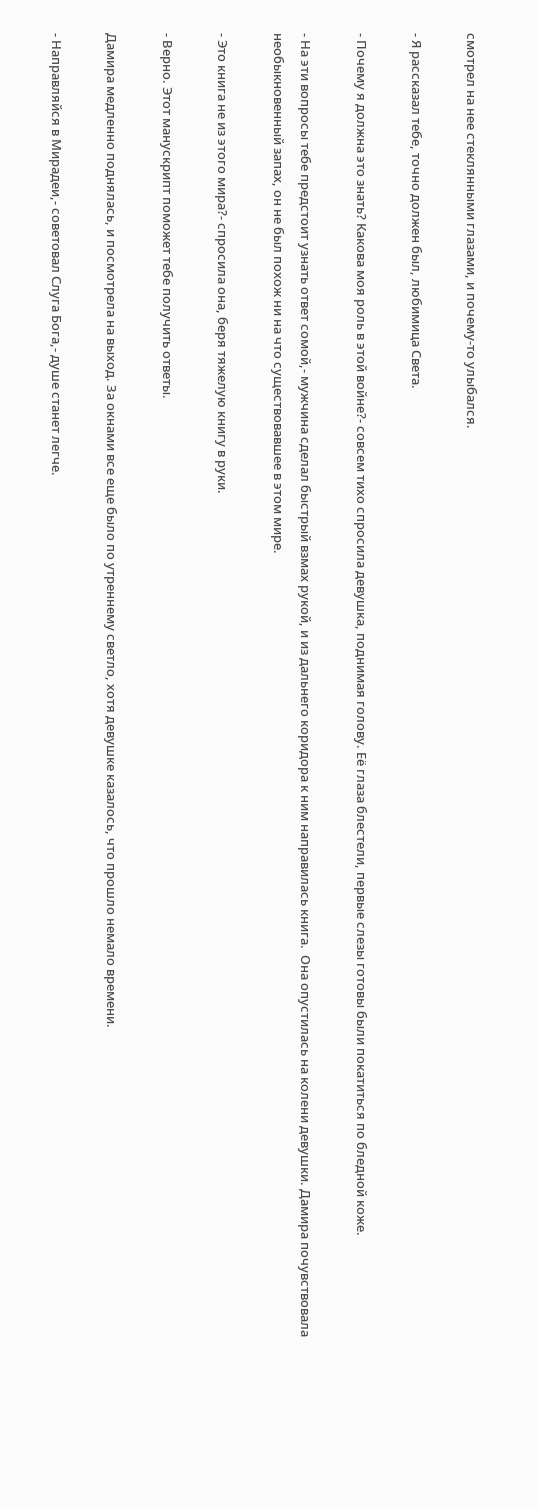смотрел на нее стеклянными глазами, и почему-то улыбался.

- Я рассказал тебе, точно должен был, любимица Света.

- Почему я должна это знать? Какова моя роль в этой войне?- совсем тихо спросила девушка, поднимая голову. Её глаза блестели, первые слезы готовы были покатиться по бледной коже.

- На эти вопросы тебе предстоит узнать ответ сомой,- мужчина сделал быстрый взмах рукой, и из дальнего коридора к ним направилась книга.  Она опустилась на колени девушки. Дамира почувствовала необыкновенный запах, он не был похож ни на что существовавшее в этом мире.

- Это книга не из этого мира?- спросила она, беря тяжелую книгу в руки.

- Верно. Этот манускрипт поможет тебе получить ответы.

Дамира медленно поднялась, и посмотрела на выход. За окнами все еще было по утреннему светло, хотя девушке казалось, что прошло немало времени.

- Направляйся в Мирадеи,- советовал Слуга Бога,- душе станет легче.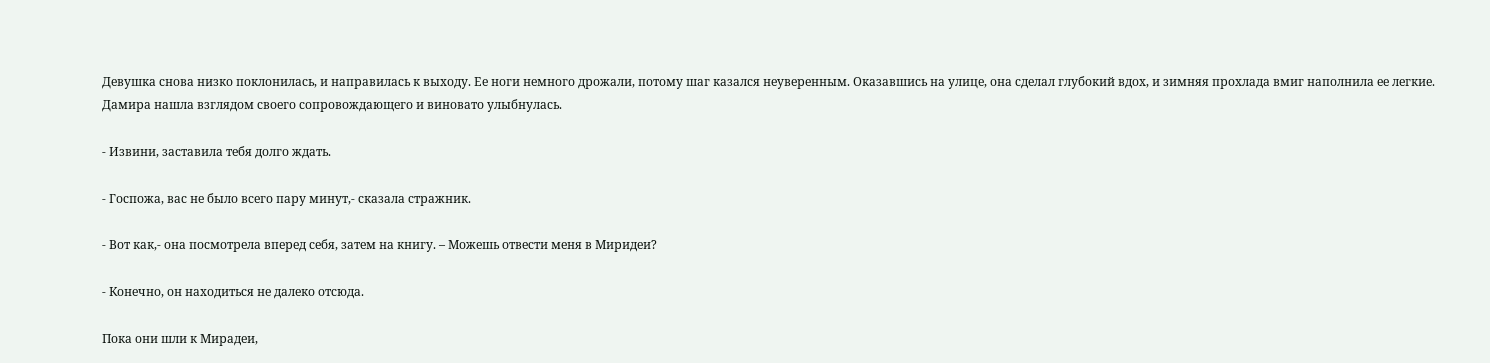Девушка снова низко поклонилась, и направилась к выходу. Ее ноги немного дрожали, потому шаг казался неуверенным. Оказавшись на улице, она сделал глубокий вдох, и зимняя прохлада вмиг наполнила ее легкие. Дамира нашла взглядом своего сопровождающего и виновато улыбнулась.

- Извини, заставила тебя долго ждать.

- Госпожа, вас не было всего пару минут,- сказала стражник.

- Вот как,- она посмотрела вперед себя, затем на книгу. – Можешь отвести меня в Миридеи?

- Конечно, он находиться не далеко отсюда.

Пока они шли к Мирадеи,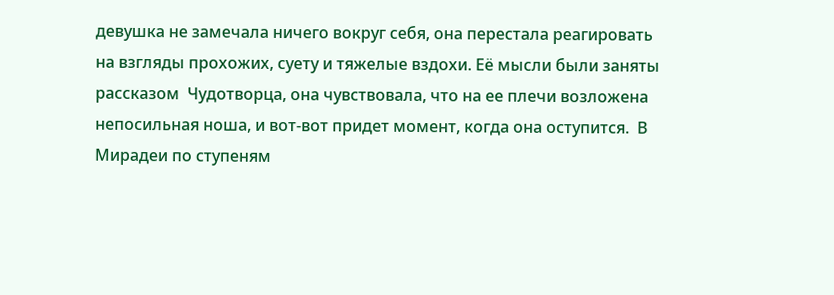девушка не замечала ничего вокруг себя, она перестала реагировать на взгляды прохожих, суету и тяжелые вздохи. Её мысли были заняты рассказом  Чудотворца, она чувствовала, что на ее плечи возложена непосильная ноша, и вот-вот придет момент, когда она оступится.  В Мирадеи по ступеням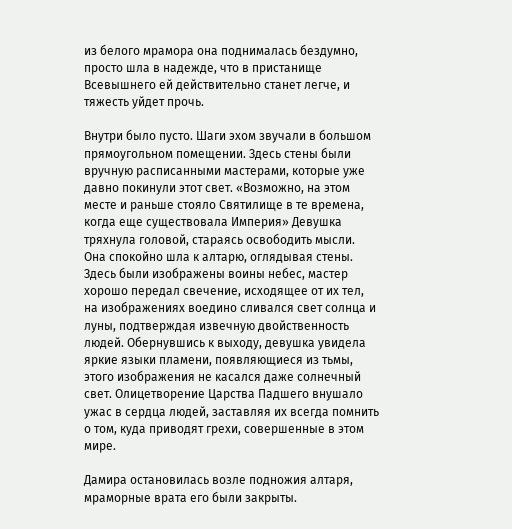из белого мрамора она поднималась бездумно, просто шла в надежде, что в пристанище Всевышнего ей действительно станет легче, и тяжесть уйдет прочь.

Внутри было пусто. Шаги эхом звучали в большом прямоугольном помещении. Здесь стены были вручную расписанными мастерами, которые уже давно покинули этот свет. «Возможно, на этом месте и раньше стояло Святилище в те времена, когда еще существовала Империя» Девушка тряхнула головой, стараясь освободить мысли. Она спокойно шла к алтарю, оглядывая стены. Здесь были изображены воины небес, мастер хорошо передал свечение, исходящее от их тел, на изображениях воедино сливался свет солнца и луны, подтверждая извечную двойственность людей. Обернувшись к выходу, девушка увидела яркие языки пламени, появляющиеся из тьмы, этого изображения не касался даже солнечный свет. Олицетворение Царства Падшего внушало ужас в сердца людей, заставляя их всегда помнить о том, куда приводят грехи, совершенные в этом мире.

Дамира остановилась возле подножия алтаря, мраморные врата его были закрыты.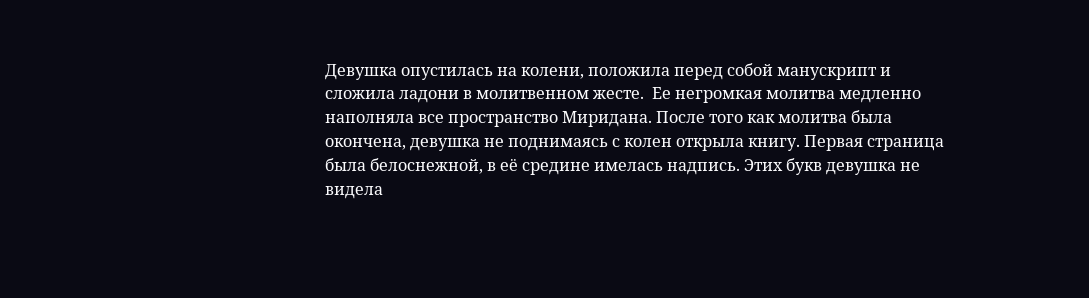Девушка опустилась на колени, положила перед собой манускрипт и сложила ладони в молитвенном жесте.  Ее негромкая молитва медленно наполняла все пространство Миридана. После того как молитва была окончена, девушка не поднимаясь с колен открыла книгу. Первая страница была белоснежной, в её средине имелась надпись. Этих букв девушка не видела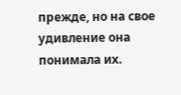прежде, но на свое удивление она понимала их.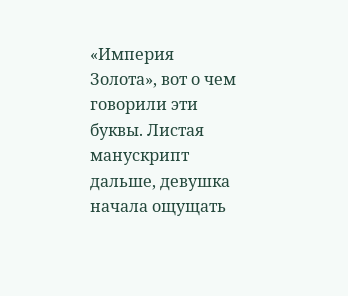«Империя Золота», вот о чем говорили эти буквы. Листая  манускрипт дальше, девушка начала ощущать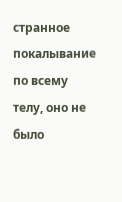странное покалывание по всему телу, оно не было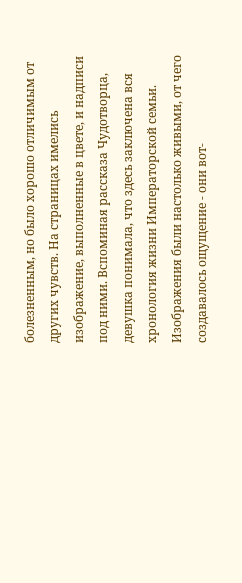болезненным, но было хорошо отличимым от других чувств. На страницах имелись изображение, выполненные в цвете, и надписи под ними. Вспоминая рассказа Чудотворца, девушка понимала, что здесь заключена вся хронология жизни Императорской семьи. Изображения были настолько живыми, от чего создавалось ощущение - они вот-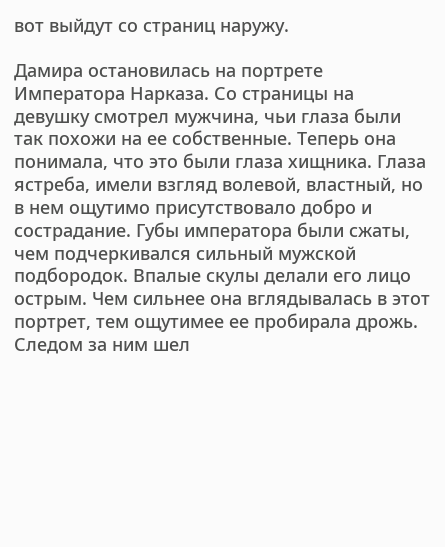вот выйдут со страниц наружу.

Дамира остановилась на портрете Императора Нарказа. Со страницы на девушку смотрел мужчина, чьи глаза были так похожи на ее собственные. Теперь она понимала, что это были глаза хищника. Глаза ястреба, имели взгляд волевой, властный, но в нем ощутимо присутствовало добро и сострадание. Губы императора были сжаты, чем подчеркивался сильный мужской подбородок. Впалые скулы делали его лицо острым. Чем сильнее она вглядывалась в этот портрет, тем ощутимее ее пробирала дрожь. Следом за ним шел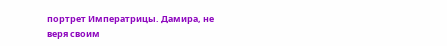портрет Императрицы. Дамира, не веря своим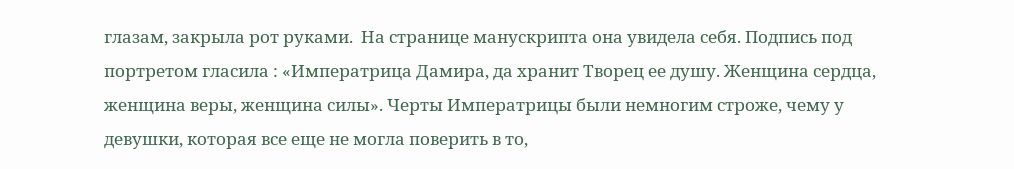глазам, закрыла рот руками.  На странице манускрипта она увидела себя. Подпись под портретом гласила : «Императрица Дамира, да хранит Творец ее душу. Женщина сердца, женщина веры, женщина силы». Черты Императрицы были немногим строже, чему у девушки, которая все еще не могла поверить в то,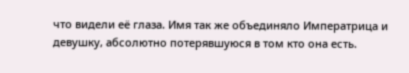что видели её глаза. Имя так же объединяло Императрица и девушку, абсолютно потерявшуюся в том кто она есть.